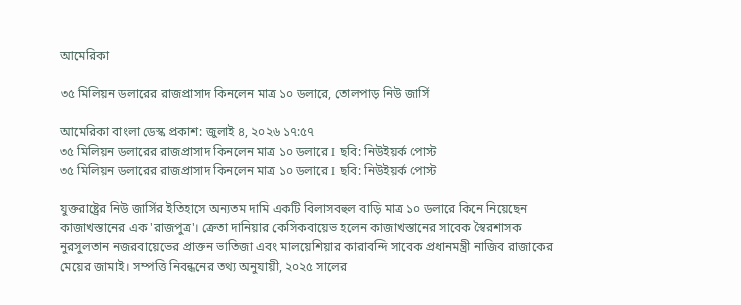আমেরিকা

৩৫ মিলিয়ন ডলারের রাজপ্রাসাদ কিনলেন মাত্র ১০ ডলারে, তোলপাড় নিউ জার্সি

আমেরিকা বাংলা ডেস্ক প্রকাশ: জুলাই ৪, ২০২৬ ১৭:৫৭
৩৫ মিলিয়ন ডলারের রাজপ্রাসাদ কিনলেন মাত্র ১০ ডলারে I ছবি: নিউইয়র্ক পোস্ট
৩৫ মিলিয়ন ডলারের রাজপ্রাসাদ কিনলেন মাত্র ১০ ডলারে I ছবি: নিউইয়র্ক পোস্ট

যুক্তরাষ্ট্রের নিউ জার্সির ইতিহাসে অন্যতম দামি একটি বিলাসবহুল বাড়ি মাত্র ১০ ডলারে কিনে নিয়েছেন কাজাখস্তানের এক 'রাজপুত্র'। ক্রেতা দানিয়ার কেসিকবায়েভ হলেন কাজাখস্তানের সাবেক স্বৈরশাসক নুরসুলতান নজরবায়েভের প্রাক্তন ভাতিজা এবং মালয়েশিয়ার কারাবন্দি সাবেক প্রধানমন্ত্রী নাজিব রাজাকের মেয়ের জামাই। সম্পত্তি নিবন্ধনের তথ্য অনুযায়ী, ২০২৫ সালের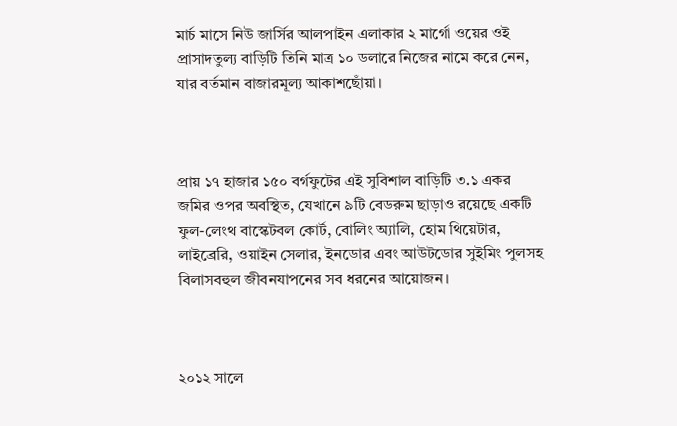মার্চ মাসে নিউ জার্সির আলপাইন এলাকার ২ মার্গো ওয়ের ওই প্রাসাদতুল্য বাড়িটি তিনি মাত্র ১০ ডলারে নিজের নামে করে নেন, যার বর্তমান বাজারমূল্য আকাশছোঁয়া।



প্রায় ১৭ হাজার ১৫০ বর্গফুটের এই সুবিশাল বাড়িটি ৩.১ একর জমির ওপর অবস্থিত, যেখানে ৯টি বেডরুম ছাড়াও রয়েছে একটি ফুল-লেংথ বাস্কেটবল কোর্ট, বোলিং অ্যালি, হোম থিয়েটার, লাইব্রেরি, ওয়াইন সেলার, ইনডোর এবং আউটডোর সুইমিং পুলসহ বিলাসবহুল জীবনযাপনের সব ধরনের আয়োজন।



২০১২ সালে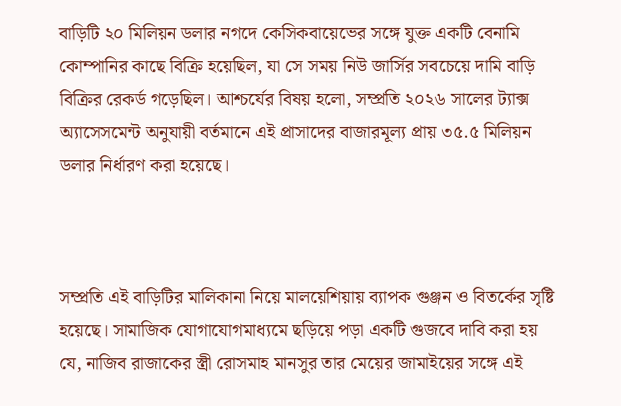বাড়িটি ২০ মিলিয়ন ডলার নগদে কেসিকবায়েভের সঙ্গে যুক্ত একটি বেনামি কোম্পানির কাছে বিক্রি হয়েছিল, যা সে সময় নিউ জার্সির সবচেয়ে দামি বাড়ি বিক্রির রেকর্ড গড়েছিল। আশ্চর্যের বিষয় হলো, সম্প্রতি ২০২৬ সালের ট্যাক্স অ্যাসেসমেন্ট অনুযায়ী বর্তমানে এই প্রাসাদের বাজারমূল্য প্রায় ৩৫.৫ মিলিয়ন ডলার নির্ধারণ করা হয়েছে।



সম্প্রতি এই বাড়িটির মালিকানা নিয়ে মালয়েশিয়ায় ব্যাপক গুঞ্জন ও বিতর্কের সৃষ্টি হয়েছে। সামাজিক যোগাযোগমাধ্যমে ছড়িয়ে পড়া একটি গুজবে দাবি করা হয় যে, নাজিব রাজাকের স্ত্রী রোসমাহ মানসুর তার মেয়ের জামাইয়ের সঙ্গে এই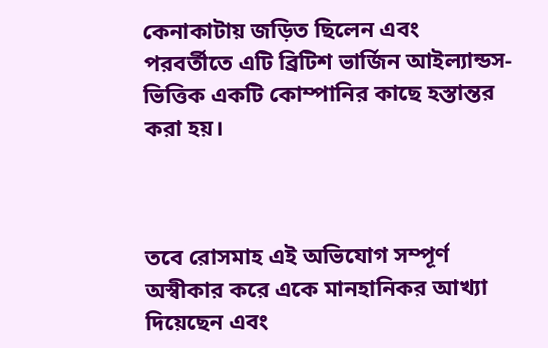কেনাকাটায় জড়িত ছিলেন এবং পরবর্তীতে এটি ব্রিটিশ ভার্জিন আইল্যান্ডস-ভিত্তিক একটি কোম্পানির কাছে হস্তান্তর করা হয়।



তবে রোসমাহ এই অভিযোগ সম্পূর্ণ অস্বীকার করে একে মানহানিকর আখ্যা দিয়েছেন এবং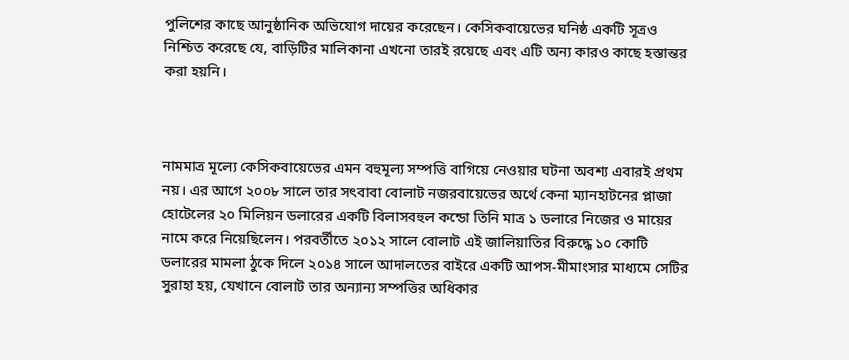পুলিশের কাছে আনুষ্ঠানিক অভিযোগ দায়ের করেছেন। কেসিকবায়েভের ঘনিষ্ঠ একটি সূত্রও নিশ্চিত করেছে যে, বাড়িটির মালিকানা এখনো তারই রয়েছে এবং এটি অন্য কারও কাছে হস্তান্তর করা হয়নি।



নামমাত্র মূল্যে কেসিকবায়েভের এমন বহুমূল্য সম্পত্তি বাগিয়ে নেওয়ার ঘটনা অবশ্য এবারই প্রথম নয়। এর আগে ২০০৮ সালে তার সৎবাবা বোলাট নজরবায়েভের অর্থে কেনা ম্যানহাটনের প্লাজা হোটেলের ২০ মিলিয়ন ডলারের একটি বিলাসবহুল কন্ডো তিনি মাত্র ১ ডলারে নিজের ও মায়ের নামে করে নিয়েছিলেন। পরবর্তীতে ২০১২ সালে বোলাট এই জালিয়াতির বিরুদ্ধে ১০ কোটি ডলারের মামলা ঠুকে দিলে ২০১৪ সালে আদালতের বাইরে একটি আপস-মীমাংসার মাধ্যমে সেটির সুরাহা হয়, যেখানে বোলাট তার অন্যান্য সম্পত্তির অধিকার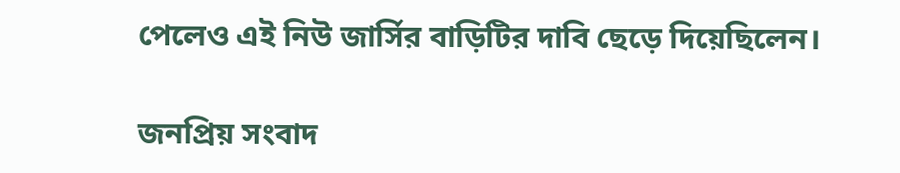পেলেও এই নিউ জার্সির বাড়িটির দাবি ছেড়ে দিয়েছিলেন।

জনপ্রিয় সংবাদ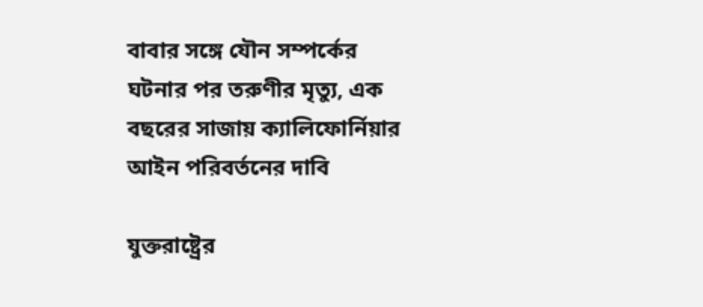বাবার সঙ্গে যৌন সম্পর্কের ঘটনার পর তরুণীর মৃত্যু, এক বছরের সাজায় ক্যালিফোর্নিয়ার আইন পরিবর্তনের দাবি

যুক্তরাষ্ট্রের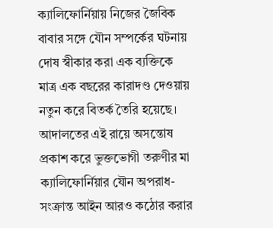ক্যালিফোর্নিয়ায় নিজের জৈবিক বাবার সঙ্গে যৌন সম্পর্কের ঘটনায় দোষ স্বীকার করা এক ব্যক্তিকে মাত্র এক বছরের কারাদণ্ড দেওয়ায় নতুন করে বিতর্ক তৈরি হয়েছে। আদালতের এই রায়ে অসন্তোষ প্রকাশ করে ভুক্তভোগী তরুণীর মা ক্যালিফোর্নিয়ার যৌন অপরাধ-সংক্রান্ত আইন আরও কঠোর করার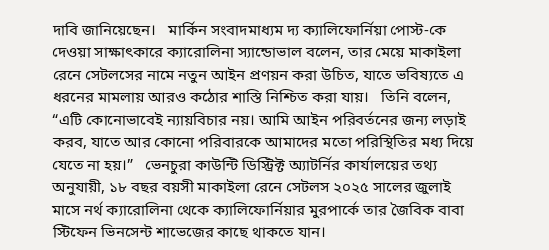দাবি জানিয়েছেন।   মার্কিন সংবাদমাধ্যম দ্য ক্যালিফোর্নিয়া পোস্ট-কে দেওয়া সাক্ষাৎকারে ক্যারোলিনা স্যান্ডোভাল বলেন, তার মেয়ে মাকাইলা রেনে সেটলসের নামে নতুন আইন প্রণয়ন করা উচিত, যাতে ভবিষ্যতে এ ধরনের মামলায় আরও কঠোর শাস্তি নিশ্চিত করা যায়।   তিনি বলেন, “এটি কোনোভাবেই ন্যায়বিচার নয়। আমি আইন পরিবর্তনের জন্য লড়াই করব, যাতে আর কোনো পরিবারকে আমাদের মতো পরিস্থিতির মধ্য দিয়ে যেতে না হয়।”   ভেনচুরা কাউন্টি ডিস্ট্রিক্ট অ্যাটর্নির কার্যালয়ের তথ্য অনুযায়ী, ১৮ বছর বয়সী মাকাইলা রেনে সেটলস ২০২৫ সালের জুলাই মাসে নর্থ ক্যারোলিনা থেকে ক্যালিফোর্নিয়ার মুরপার্কে তার জৈবিক বাবা স্টিফেন ভিনসেন্ট শাভেজের কাছে থাকতে যান।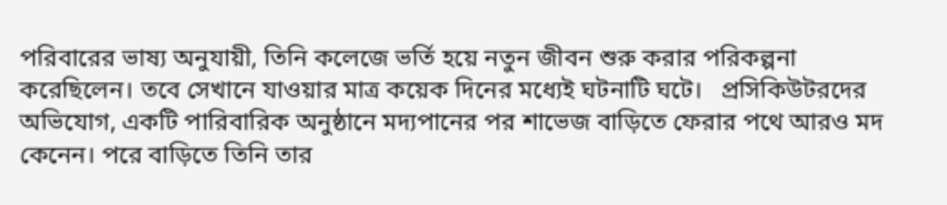পরিবারের ভাষ্য অনুযায়ী, তিনি কলেজে ভর্তি হয়ে নতুন জীবন শুরু করার পরিকল্পনা করেছিলেন। তবে সেখানে যাওয়ার মাত্র কয়েক দিনের মধ্যেই ঘটনাটি ঘটে।   প্রসিকিউটরদের অভিযোগ, একটি পারিবারিক অনুষ্ঠানে মদ্যপানের পর শাভেজ বাড়িতে ফেরার পথে আরও মদ কেনেন। পরে বাড়িতে তিনি তার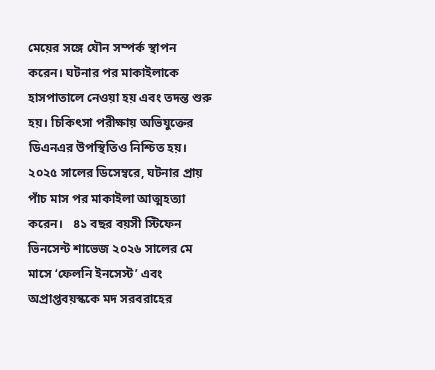মেয়ের সঙ্গে যৌন সম্পর্ক স্থাপন করেন। ঘটনার পর মাকাইলাকে হাসপাতালে নেওয়া হয় এবং তদন্ত শুরু হয়। চিকিৎসা পরীক্ষায় অভিযুক্তের ডিএনএর উপস্থিতিও নিশ্চিত হয়। ২০২৫ সালের ডিসেম্বরে, ঘটনার প্রায় পাঁচ মাস পর মাকাইলা আত্মহত্যা করেন।   ৪১ বছর বয়সী স্টিফেন ভিনসেন্ট শাভেজ ২০২৬ সালের মে মাসে ‘ফেলনি ইনসেস্ট’ এবং অপ্রাপ্তবয়স্ককে মদ সরবরাহের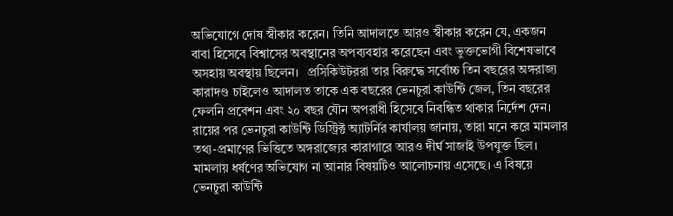অভিযোগে দোষ স্বীকার করেন। তিনি আদালতে আরও স্বীকার করেন যে, একজন বাবা হিসেবে বিশ্বাসের অবস্থানের অপব্যবহার করেছেন এবং ভুক্তভোগী বিশেষভাবে অসহায় অবস্থায় ছিলেন।   প্রসিকিউটররা তার বিরুদ্ধে সর্বোচ্চ তিন বছরের অঙ্গরাজ্য কারাদণ্ড চাইলেও আদালত তাকে এক বছরের ভেনচুরা কাউন্টি জেল, তিন বছরের ফেলনি প্রবেশন এবং ২০ বছর যৌন অপরাধী হিসেবে নিবন্ধিত থাকার নির্দেশ দেন। রায়ের পর ভেনচুরা কাউন্টি ডিস্ট্রিক্ট অ্যাটর্নির কার্যালয় জানায়, তারা মনে করে মামলার তথ্য-প্রমাণের ভিত্তিতে অঙ্গরাজ্যের কারাগারে আরও দীর্ঘ সাজাই উপযুক্ত ছিল।   মামলায় ধর্ষণের অভিযোগ না আনার বিষয়টিও আলোচনায় এসেছে। এ বিষয়ে ভেনচুরা কাউন্টি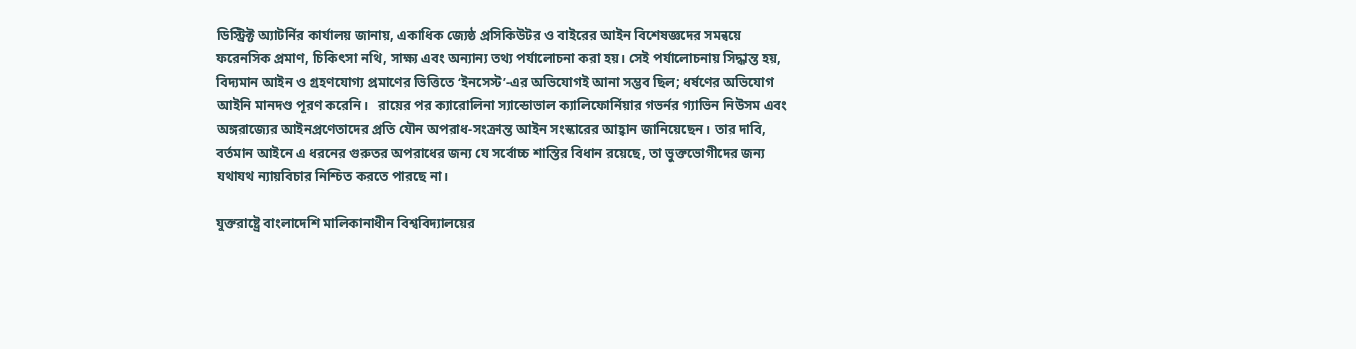ডিস্ট্রিক্ট অ্যাটর্নির কার্যালয় জানায়, একাধিক জ্যেষ্ঠ প্রসিকিউটর ও বাইরের আইন বিশেষজ্ঞদের সমন্বয়ে ফরেনসিক প্রমাণ, চিকিৎসা নথি, সাক্ষ্য এবং অন্যান্য তথ্য পর্যালোচনা করা হয়। সেই পর্যালোচনায় সিদ্ধান্ত হয়, বিদ্যমান আইন ও গ্রহণযোগ্য প্রমাণের ভিত্তিতে ‘ইনসেস্ট’-এর অভিযোগই আনা সম্ভব ছিল; ধর্ষণের অভিযোগ আইনি মানদণ্ড পূরণ করেনি।   রায়ের পর ক্যারোলিনা স্যান্ডোভাল ক্যালিফোর্নিয়ার গভর্নর গ্যাভিন নিউসম এবং অঙ্গরাজ্যের আইনপ্রণেতাদের প্রতি যৌন অপরাধ-সংক্রান্ত আইন সংস্কারের আহ্বান জানিয়েছেন। তার দাবি, বর্তমান আইনে এ ধরনের গুরুতর অপরাধের জন্য যে সর্বোচ্চ শাস্তির বিধান রয়েছে, তা ভুক্তভোগীদের জন্য যথাযথ ন্যায়বিচার নিশ্চিত করতে পারছে না।

যুক্তরাষ্ট্রে বাংলাদেশি মালিকানাধীন বিশ্ববিদ্যালয়ের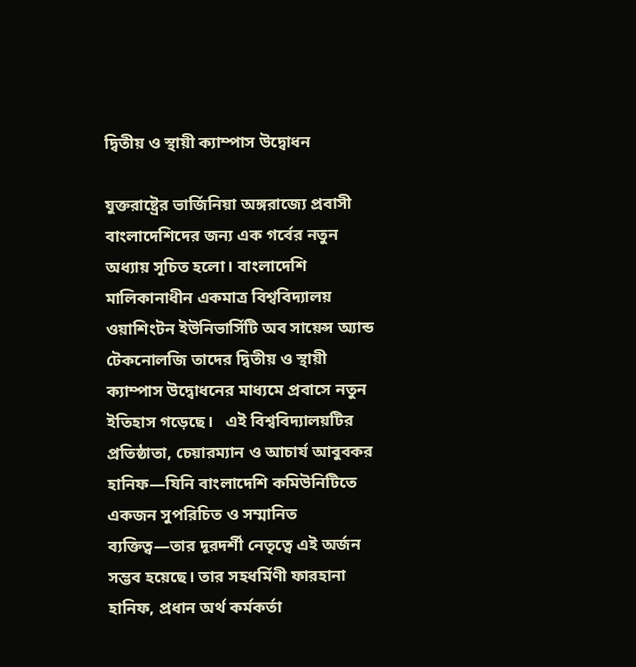দ্বিতীয় ও স্থায়ী ক্যাম্পাস উদ্বোধন

যুক্তরাষ্ট্রের ভার্জিনিয়া অঙ্গরাজ্যে প্রবাসী বাংলাদেশিদের জন্য এক গর্বের নতুন অধ্যায় সূচিত হলো। বাংলাদেশি মালিকানাধীন একমাত্র বিশ্ববিদ্যালয় ওয়াশিংটন ইউনিভার্সিটি অব সায়েন্স অ্যান্ড টেকনোলজি তাদের দ্বিতীয় ও স্থায়ী ক্যাম্পাস উদ্বোধনের মাধ্যমে প্রবাসে নতুন ইতিহাস গড়েছে।   এই বিশ্ববিদ্যালয়টির প্রতিষ্ঠাতা, চেয়ারম্যান ও আচার্য আবুবকর হানিফ—যিনি বাংলাদেশি কমিউনিটিতে একজন সুপরিচিত ও সম্মানিত ব্যক্তিত্ব—তার দূরদর্শী নেতৃত্বে এই অর্জন সম্ভব হয়েছে। তার সহধর্মিণী ফারহানা হানিফ, প্রধান অর্থ কর্মকর্তা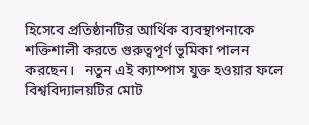হিসেবে প্রতিষ্ঠানটির আর্থিক ব্যবস্থাপনাকে শক্তিশালী করতে গুরুত্বপূর্ণ ভূমিকা পালন করছেন।   নতুন এই ক্যাম্পাস যুক্ত হওয়ার ফলে বিশ্ববিদ্যালয়টির মোট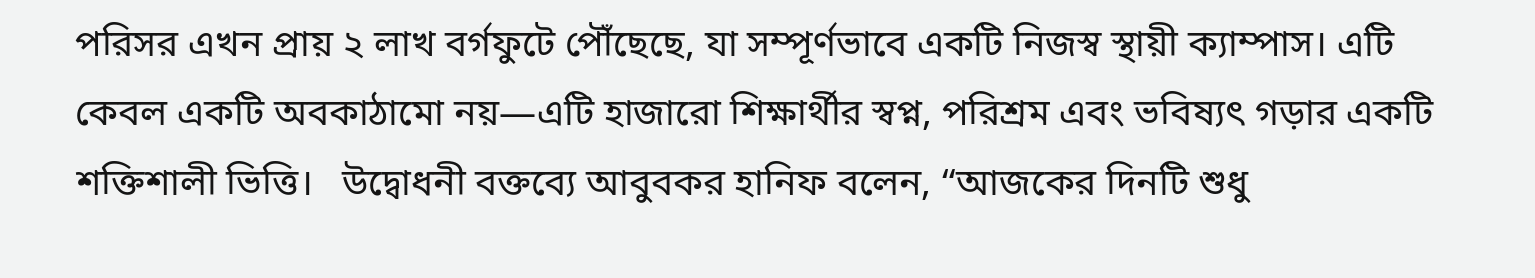পরিসর এখন প্রায় ২ লাখ বর্গফুটে পৌঁছেছে, যা সম্পূর্ণভাবে একটি নিজস্ব স্থায়ী ক্যাম্পাস। এটি কেবল একটি অবকাঠামো নয়—এটি হাজারো শিক্ষার্থীর স্বপ্ন, পরিশ্রম এবং ভবিষ্যৎ গড়ার একটি শক্তিশালী ভিত্তি।   উদ্বোধনী বক্তব্যে আবুবকর হানিফ বলেন, “আজকের দিনটি শুধু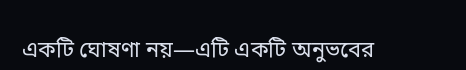একটি ঘোষণা নয়—এটি একটি অনুভবের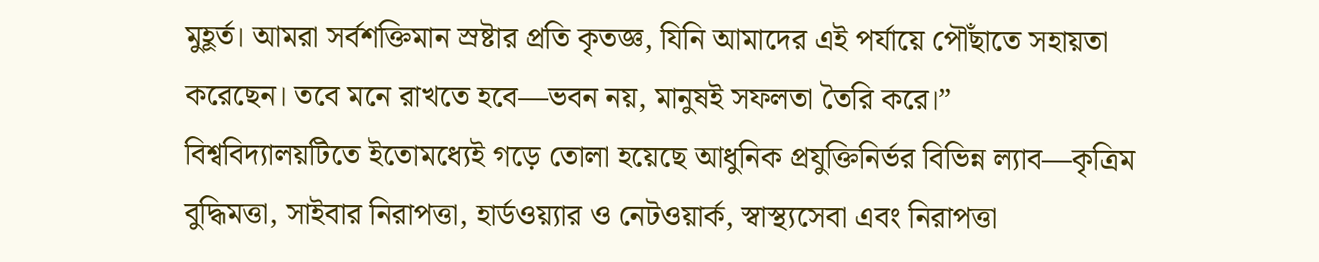মুহূর্ত। আমরা সর্বশক্তিমান স্রষ্টার প্রতি কৃতজ্ঞ, যিনি আমাদের এই পর্যায়ে পৌঁছাতে সহায়তা করেছেন। তবে মনে রাখতে হবে—ভবন নয়, মানুষই সফলতা তৈরি করে।”   বিশ্ববিদ্যালয়টিতে ইতোমধ্যেই গড়ে তোলা হয়েছে আধুনিক প্রযুক্তিনির্ভর বিভিন্ন ল্যাব—কৃত্রিম বুদ্ধিমত্তা, সাইবার নিরাপত্তা, হার্ডওয়্যার ও নেটওয়ার্ক, স্বাস্থ্যসেবা এবং নিরাপত্তা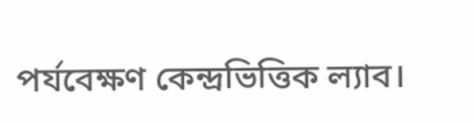পর্যবেক্ষণ কেন্দ্রভিত্তিক ল্যাব।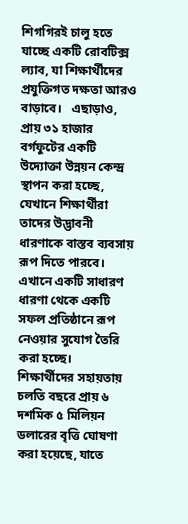শিগগিরই চালু হতে যাচ্ছে একটি রোবটিক্স ল্যাব, যা শিক্ষার্থীদের প্রযুক্তিগত দক্ষতা আরও বাড়াবে।   এছাড়াও, প্রায় ৩১ হাজার বর্গফুটের একটি উদ্যোক্তা উন্নয়ন কেন্দ্র স্থাপন করা হচ্ছে, যেখানে শিক্ষার্থীরা তাদের উদ্ভাবনী ধারণাকে বাস্তব ব্যবসায় রূপ দিতে পারবে। এখানে একটি সাধারণ ধারণা থেকে একটি সফল প্রতিষ্ঠানে রূপ নেওয়ার সুযোগ তৈরি করা হচ্ছে।   শিক্ষার্থীদের সহায়তায় চলতি বছরে প্রায় ৬ দশমিক ৫ মিলিয়ন ডলারের বৃত্তি ঘোষণা করা হয়েছে, যাতে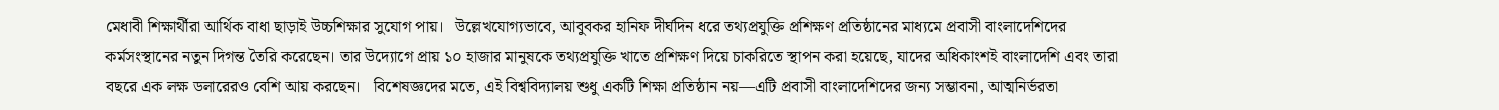মেধাবী শিক্ষার্থীরা আর্থিক বাধা ছাড়াই উচ্চশিক্ষার সুযোগ পায়।   উল্লেখযোগ্যভাবে, আবুবকর হানিফ দীর্ঘদিন ধরে তথ্যপ্রযুক্তি প্রশিক্ষণ প্রতিষ্ঠানের মাধ্যমে প্রবাসী বাংলাদেশিদের কর্মসংস্থানের নতুন দিগন্ত তৈরি করেছেন। তার উদ্যোগে প্রায় ১০ হাজার মানুষকে তথ্যপ্রযুক্তি খাতে প্রশিক্ষণ দিয়ে চাকরিতে স্থাপন করা হয়েছে, যাদের অধিকাংশই বাংলাদেশি এবং তারা বছরে এক লক্ষ ডলারেরও বেশি আয় করছেন।   বিশেষজ্ঞদের মতে, এই বিশ্ববিদ্যালয় শুধু একটি শিক্ষা প্রতিষ্ঠান নয়—এটি প্রবাসী বাংলাদেশিদের জন্য সম্ভাবনা, আত্মনির্ভরতা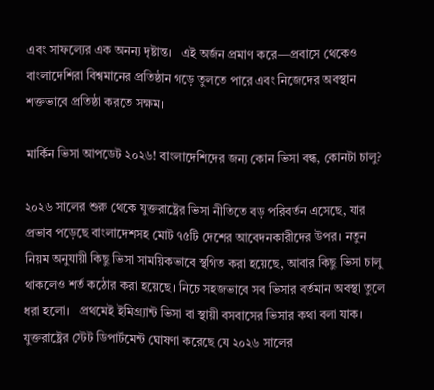এবং সাফল্যের এক অনন্য দৃষ্টান্ত।   এই অর্জন প্রমাণ করে—প্রবাসে থেকেও বাংলাদেশিরা বিশ্বমানের প্রতিষ্ঠান গড়ে তুলতে পারে এবং নিজেদের অবস্থান শক্তভাবে প্রতিষ্ঠা করতে সক্ষম।

মার্কিন ভিসা আপডেট ২০২৬! বাংলাদেশিদের জন্য কোন ভিসা বন্ধ, কোনটা চালু?

২০২৬ সালের শুরু থেকে যুক্তরাষ্ট্রের ভিসা নীতিতে বড় পরিবর্তন এসেছে, যার প্রভাব পড়েছে বাংলাদেশসহ মোট ৭৫টি দেশের আবেদনকারীদের উপর। নতুন নিয়ম অনুযায়ী কিছু ভিসা সাময়িকভাবে স্থগিত করা হয়েছে, আবার কিছু ভিসা চালু থাকলেও শর্ত কঠোর করা হয়েছে। নিচে সহজভাবে সব ভিসার বর্তমান অবস্থা তুলে ধরা হলো।   প্রথমেই ইমিগ্র্যান্ট ভিসা বা স্থায়ী বসবাসের ভিসার কথা বলা যাক। যুক্তরাষ্ট্রের স্টেট ডিপার্টমেন্ট ঘোষণা করেছে যে ২০২৬ সালের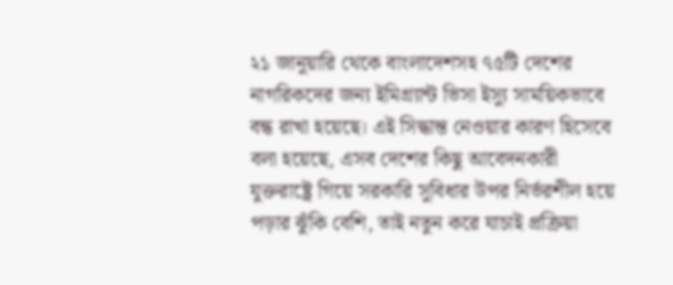২১ জানুয়ারি থেকে বাংলাদেশসহ ৭৫টি দেশের নাগরিকদের জন্য ইমিগ্র্যান্ট ভিসা ইস্যু সাময়িকভাবে বন্ধ রাখা হয়েছে। এই সিদ্ধান্ত নেওয়ার কারণ হিসেবে বলা হয়েছে, এসব দেশের কিছু আবেদনকারী যুক্তরাষ্ট্রে গিয়ে সরকারি সুবিধার উপর নির্ভরশীল হয়ে পড়ার ঝুঁকি বেশি, তাই নতুন করে যাচাই প্রক্রিয়া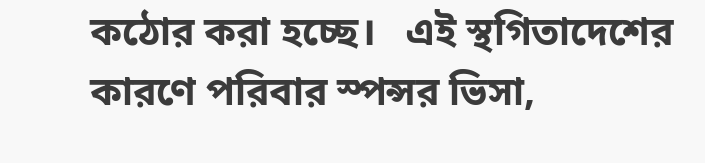কঠোর করা হচ্ছে।   এই স্থগিতাদেশের কারণে পরিবার স্পন্সর ভিসা,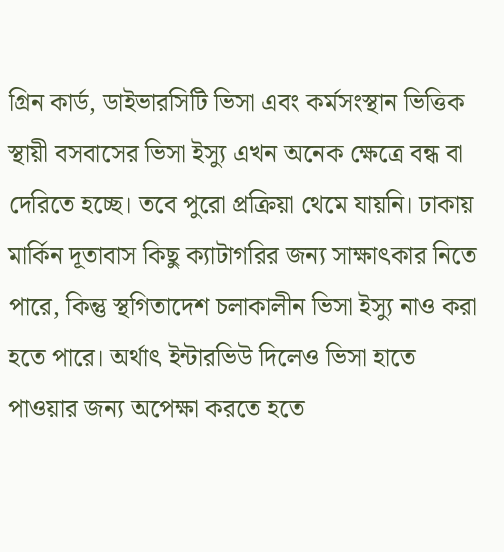গ্রিন কার্ড, ডাইভারসিটি ভিসা এবং কর্মসংস্থান ভিত্তিক স্থায়ী বসবাসের ভিসা ইস্যু এখন অনেক ক্ষেত্রে বন্ধ বা দেরিতে হচ্ছে। তবে পুরো প্রক্রিয়া থেমে যায়নি। ঢাকায় মার্কিন দূতাবাস কিছু ক্যাটাগরির জন্য সাক্ষাৎকার নিতে পারে, কিন্তু স্থগিতাদেশ চলাকালীন ভিসা ইস্যু নাও করা হতে পারে। অর্থাৎ ইন্টারভিউ দিলেও ভিসা হাতে পাওয়ার জন্য অপেক্ষা করতে হতে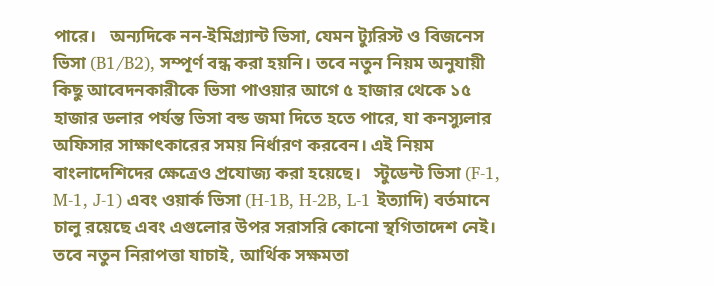পারে।   অন্যদিকে নন-ইমিগ্র্যান্ট ভিসা, যেমন ট্যুরিস্ট ও বিজনেস ভিসা (B1/B2), সম্পূর্ণ বন্ধ করা হয়নি। তবে নতুন নিয়ম অনুযায়ী কিছু আবেদনকারীকে ভিসা পাওয়ার আগে ৫ হাজার থেকে ১৫ হাজার ডলার পর্যন্ত ভিসা বন্ড জমা দিতে হতে পারে, যা কনস্যুলার অফিসার সাক্ষাৎকারের সময় নির্ধারণ করবেন। এই নিয়ম বাংলাদেশিদের ক্ষেত্রেও প্রযোজ্য করা হয়েছে।   স্টুডেন্ট ভিসা (F-1, M-1, J-1) এবং ওয়ার্ক ভিসা (H-1B, H-2B, L-1 ইত্যাদি) বর্তমানে চালু রয়েছে এবং এগুলোর উপর সরাসরি কোনো স্থগিতাদেশ নেই। তবে নতুন নিরাপত্তা যাচাই, আর্থিক সক্ষমতা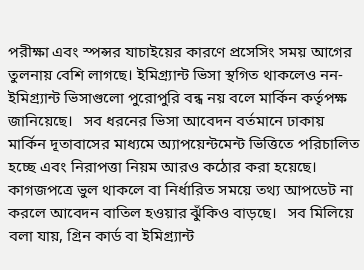পরীক্ষা এবং স্পন্সর যাচাইয়ের কারণে প্রসেসিং সময় আগের তুলনায় বেশি লাগছে। ইমিগ্র্যান্ট ভিসা স্থগিত থাকলেও নন-ইমিগ্র্যান্ট ভিসাগুলো পুরোপুরি বন্ধ নয় বলে মার্কিন কর্তৃপক্ষ জানিয়েছে।   সব ধরনের ভিসা আবেদন বর্তমানে ঢাকায় মার্কিন দূতাবাসের মাধ্যমে অ্যাপয়েন্টমেন্ট ভিত্তিতে পরিচালিত হচ্ছে এবং নিরাপত্তা নিয়ম আরও কঠোর করা হয়েছে। কাগজপত্রে ভুল থাকলে বা নির্ধারিত সময়ে তথ্য আপডেট না করলে আবেদন বাতিল হওয়ার ঝুঁকিও বাড়ছে।   সব মিলিয়ে বলা যায়, গ্রিন কার্ড বা ইমিগ্র্যান্ট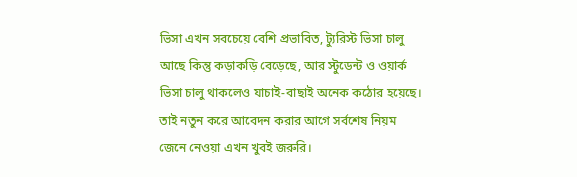ভিসা এখন সবচেয়ে বেশি প্রভাবিত, ট্যুরিস্ট ভিসা চালু আছে কিন্তু কড়াকড়ি বেড়েছে, আর স্টুডেন্ট ও ওয়ার্ক ভিসা চালু থাকলেও যাচাই-বাছাই অনেক কঠোর হয়েছে। তাই নতুন করে আবেদন করার আগে সর্বশেষ নিয়ম জেনে নেওয়া এখন খুবই জরুরি।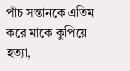পাঁচ সন্তানকে এতিম করে মাকে কুপিয়ে হত্যা,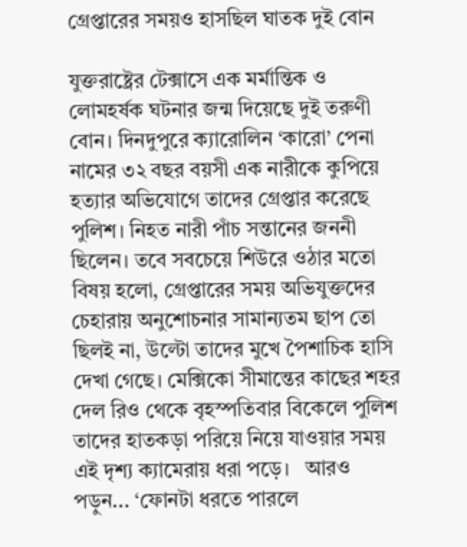গ্রেপ্তারের সময়ও হাসছিল ঘাতক দুই বোন

যুক্তরাষ্ট্রের টেক্সাসে এক মর্মান্তিক ও লোমহর্ষক ঘটনার জন্ম দিয়েছে দুই তরুণী বোন। দিনদুপুরে ক্যারোলিন ‘কারো’ পেনা নামের ৩২ বছর বয়সী এক নারীকে কুপিয়ে হত্যার অভিযোগে তাদের গ্রেপ্তার করেছে পুলিশ। নিহত নারী পাঁচ সন্তানের জননী ছিলেন। তবে সবচেয়ে শিউরে ওঠার মতো বিষয় হলো, গ্রেপ্তারের সময় অভিযুক্তদের চেহারায় অনুশোচনার সামান্যতম ছাপ তো ছিলই না, উল্টো তাদের মুখে পৈশাচিক হাসি দেখা গেছে। মেক্সিকো সীমান্তের কাছের শহর দেল রিও থেকে বৃহস্পতিবার বিকেলে পুলিশ তাদের হাতকড়া পরিয়ে নিয়ে যাওয়ার সময় এই দৃশ্য ক্যামেরায় ধরা পড়ে।   আরও পড়ুন... ‘ফোনটা ধরতে পারলে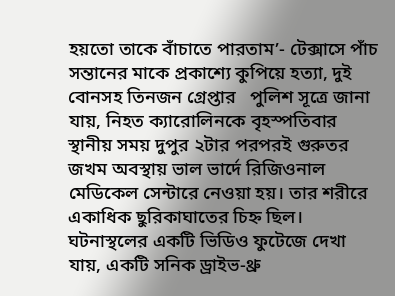হয়তো তাকে বাঁচাতে পারতাম’- টেক্সাসে পাঁচ সন্তানের মাকে প্রকাশ্যে কুপিয়ে হত্যা, দুই বোনসহ তিনজন গ্রেপ্তার   পুলিশ সূত্রে জানা যায়, নিহত ক্যারোলিনকে বৃহস্পতিবার স্থানীয় সময় দুপুর ২টার পরপরই গুরুতর জখম অবস্থায় ভাল ভার্দে রিজিওনাল মেডিকেল সেন্টারে নেওয়া হয়। তার শরীরে একাধিক ছুরিকাঘাতের চিহ্ন ছিল। ঘটনাস্থলের একটি ভিডিও ফুটেজে দেখা যায়, একটি সনিক ড্রাইভ-থ্রু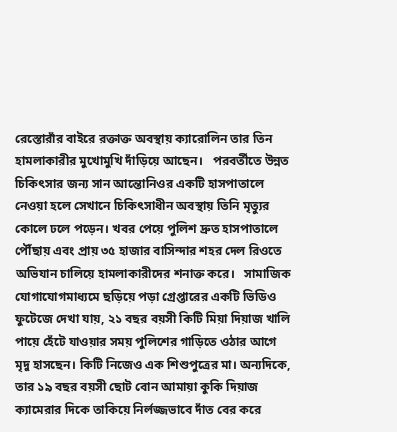রেস্তোরাঁর বাইরে রক্তাক্ত অবস্থায় ক্যারোলিন তার তিন হামলাকারীর মুখোমুখি দাঁড়িয়ে আছেন।   পরবর্তীতে উন্নত চিকিৎসার জন্য সান আন্তোনিওর একটি হাসপাতালে নেওয়া হলে সেখানে চিকিৎসাধীন অবস্থায় তিনি মৃত্যুর কোলে ঢলে পড়েন। খবর পেয়ে পুলিশ দ্রুত হাসপাতালে পৌঁছায় এবং প্রায় ৩৫ হাজার বাসিন্দার শহর দেল রিওতে অভিযান চালিয়ে হামলাকারীদের শনাক্ত করে।   সামাজিক যোগাযোগমাধ্যমে ছড়িয়ে পড়া গ্রেপ্তারের একটি ভিডিও ফুটেজে দেখা যায়, ২১ বছর বয়সী কিটি মিয়া দিয়াজ খালি পায়ে হেঁটে যাওয়ার সময় পুলিশের গাড়িতে ওঠার আগে মৃদু হাসছেন। কিটি নিজেও এক শিশুপুত্রের মা। অন্যদিকে, তার ১৯ বছর বয়সী ছোট বোন আমায়া কুকি দিয়াজ ক্যামেরার দিকে তাকিয়ে নির্লজ্জভাবে দাঁত বের করে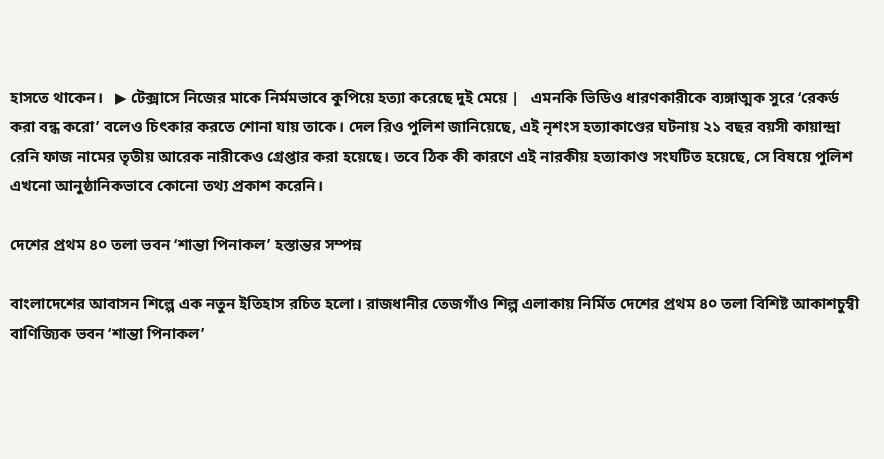হাসতে থাকেন।   ▶ টেক্সাসে নিজের মাকে নির্মমভাবে কুপিয়ে হত্যা করেছে দুই মেয়ে |   এমনকি ভিডিও ধারণকারীকে ব্যঙ্গাত্মক সুরে ‘রেকর্ড করা বন্ধ করো’ বলেও চিৎকার করতে শোনা যায় তাকে। দেল রিও পুলিশ জানিয়েছে, এই নৃশংস হত্যাকাণ্ডের ঘটনায় ২১ বছর বয়সী কায়ান্দ্রা রেনি ফাজ নামের তৃতীয় আরেক নারীকেও গ্রেপ্তার করা হয়েছে। তবে ঠিক কী কারণে এই নারকীয় হত্যাকাণ্ড সংঘটিত হয়েছে, সে বিষয়ে পুলিশ এখনো আনুষ্ঠানিকভাবে কোনো তথ্য প্রকাশ করেনি।

দেশের প্রথম ৪০ তলা ভবন ‘শান্তা পিনাকল’ হস্তান্তর সম্পন্ন

বাংলাদেশের আবাসন শিল্পে এক নতুন ইতিহাস রচিত হলো। রাজধানীর তেজগাঁও শিল্প এলাকায় নির্মিত দেশের প্রথম ৪০ তলা বিশিষ্ট আকাশচুম্বী বাণিজ্যিক ভবন ‘শান্তা পিনাকল’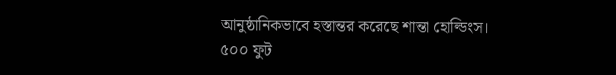আনুষ্ঠানিকভাবে হস্তান্তর করেছে শান্তা হোল্ডিংস। ৫০০ ফুট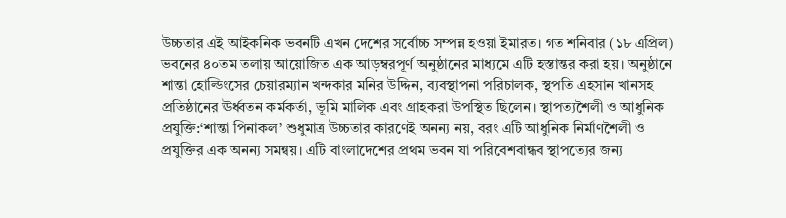উচ্চতার এই আইকনিক ভবনটি এখন দেশের সর্বোচ্চ সম্পন্ন হওয়া ইমারত। গত শনিবার (১৮ এপ্রিল) ভবনের ৪০তম তলায় আয়োজিত এক আড়ম্বরপূর্ণ অনুষ্ঠানের মাধ্যমে এটি হস্তান্তর করা হয়। অনুষ্ঠানে শান্তা হোল্ডিংসের চেয়ারম্যান খন্দকার মনির উদ্দিন, ব্যবস্থাপনা পরিচালক, স্থপতি এহসান খানসহ প্রতিষ্ঠানের ঊর্ধ্বতন কর্মকর্তা, ভূমি মালিক এবং গ্রাহকরা উপস্থিত ছিলেন। স্থাপত্যশৈলী ও আধুনিক প্রযুক্তি:‘শান্তা পিনাকল’ শুধুমাত্র উচ্চতার কারণেই অনন্য নয়, বরং এটি আধুনিক নির্মাণশৈলী ও প্রযুক্তির এক অনন্য সমন্বয়। এটি বাংলাদেশের প্রথম ভবন যা পরিবেশবান্ধব স্থাপত্যের জন্য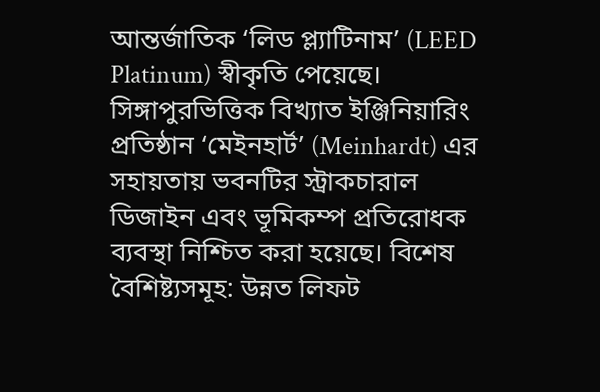আন্তর্জাতিক ‘লিড প্ল্যাটিনাম’ (LEED Platinum) স্বীকৃতি পেয়েছে। সিঙ্গাপুরভিত্তিক বিখ্যাত ইঞ্জিনিয়ারিং প্রতিষ্ঠান ‘মেইনহার্ট’ (Meinhardt) এর সহায়তায় ভবনটির স্ট্রাকচারাল ডিজাইন এবং ভূমিকম্প প্রতিরোধক ব্যবস্থা নিশ্চিত করা হয়েছে। বিশেষ বৈশিষ্ট্যসমূহ: উন্নত লিফট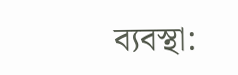ব্যবস্থা: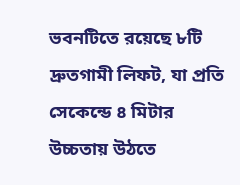ভবনটিতে রয়েছে ৮টি দ্রুতগামী লিফট, যা প্রতি সেকেন্ডে ৪ মিটার উচ্চতায় উঠতে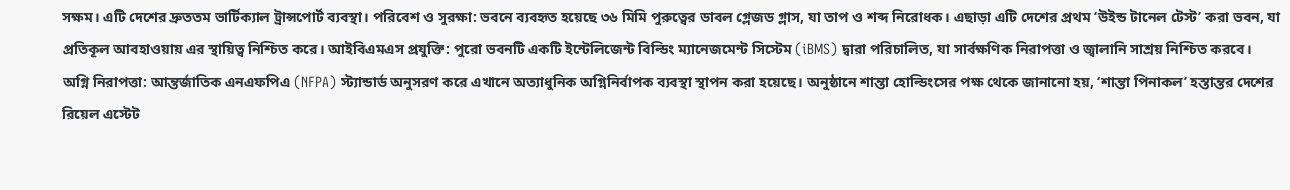সক্ষম। এটি দেশের দ্রুততম ভার্টিক্যাল ট্রান্সপোর্ট ব্যবস্থা। পরিবেশ ও সুরক্ষা: ভবনে ব্যবহৃত হয়েছে ৩৬ মিমি পুরুত্বের ডাবল গ্লেজড গ্লাস, যা তাপ ও শব্দ নিরোধক। এছাড়া এটি দেশের প্রথম ‘উইন্ড টানেল টেস্ট’ করা ভবন, যা প্রতিকূল আবহাওয়ায় এর স্থায়িত্ব নিশ্চিত করে। আইবিএমএস প্রযুক্তি: পুরো ভবনটি একটি ইন্টেলিজেন্ট বিল্ডিং ম্যানেজমেন্ট সিস্টেম (iBMS) দ্বারা পরিচালিত, যা সার্বক্ষণিক নিরাপত্তা ও জ্বালানি সাশ্রয় নিশ্চিত করবে। অগ্নি নিরাপত্তা: আন্তর্জাতিক এনএফপিএ (NFPA) স্ট্যান্ডার্ড অনুসরণ করে এখানে অত্যাধুনিক অগ্নিনির্বাপক ব্যবস্থা স্থাপন করা হয়েছে। অনুষ্ঠানে শান্তা হোল্ডিংসের পক্ষ থেকে জানানো হয়, ‘শান্তা পিনাকল’ হস্তান্তর দেশের রিয়েল এস্টেট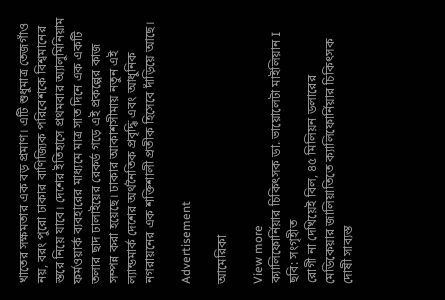খাতের সক্ষমতার এক বড় প্রমাণ। এটি শুধুমাত্র তেজগাঁও নয়, বরং পুরো ঢাকার বাণিজ্যিক পরিবেশকে বিশ্বমানের স্তরে নিয়ে যাবে। দেশের ইতিহাসে প্রথমবার অ্যালুমিনিয়াম ফর্মওয়ার্ক ব্যবহারের মাধ্যমে মাত্র সাত দিনে এক একটি তলার ছাদ ঢালাইয়ের রেকর্ড গড়ে এই প্রকল্পের কাজ সম্পন্ন করা হয়েছে। ঢাকার আকাশসীমায় নতুন এই ল্যান্ডমার্ক দেশের অর্থনৈতিক প্রবৃদ্ধি এবং আধুনিক নগরায়নের এক শক্তিশালী প্রতীক হিসেবে দাঁড়িয়ে আছে।

Advertisement

আমেরিকা

View more
ক্যালিফোর্নিয়ার চিকিৎসক ডা. ভায়োলেটা মাইলিয়ান I ছবি: সংগৃহীত
রোগী না দেখিয়েই বিল, ৪৫ মিলিয়ন ডলারের মেডিকেয়ার জালিয়াতিতে ক্যালিফোর্নিয়ার চিকিৎসক দোষী সাব্যস্ত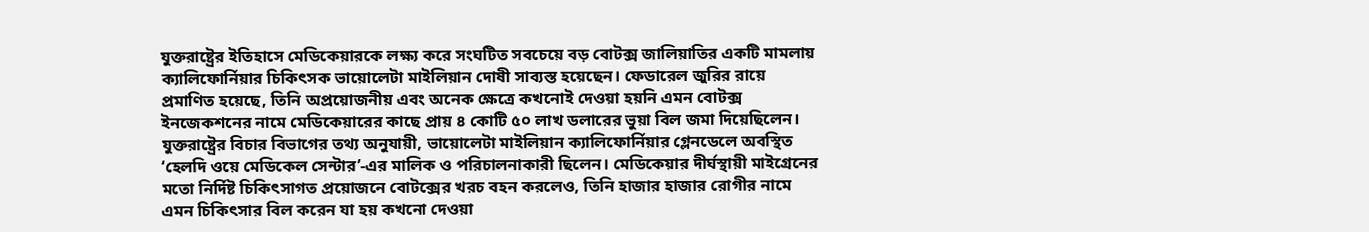যুক্তরাষ্ট্রের ইতিহাসে মেডিকেয়ারকে লক্ষ্য করে সংঘটিত সবচেয়ে বড় বোটক্স জালিয়াতির একটি মামলায় ক্যালিফোর্নিয়ার চিকিৎসক ভায়োলেটা মাইলিয়ান দোষী সাব্যস্ত হয়েছেন। ফেডারেল জুরির রায়ে প্রমাণিত হয়েছে, তিনি অপ্রয়োজনীয় এবং অনেক ক্ষেত্রে কখনোই দেওয়া হয়নি এমন বোটক্স ইনজেকশনের নামে মেডিকেয়ারের কাছে প্রায় ৪ কোটি ৫০ লাখ ডলারের ভুয়া বিল জমা দিয়েছিলেন।   যুক্তরাষ্ট্রের বিচার বিভাগের তথ্য অনুযায়ী, ভায়োলেটা মাইলিয়ান ক্যালিফোর্নিয়ার গ্লেনডেলে অবস্থিত ‘হেলদি ওয়ে মেডিকেল সেন্টার’-এর মালিক ও পরিচালনাকারী ছিলেন। মেডিকেয়ার দীর্ঘস্থায়ী মাইগ্রেনের মতো নির্দিষ্ট চিকিৎসাগত প্রয়োজনে বোটক্সের খরচ বহন করলেও, তিনি হাজার হাজার রোগীর নামে এমন চিকিৎসার বিল করেন যা হয় কখনো দেওয়া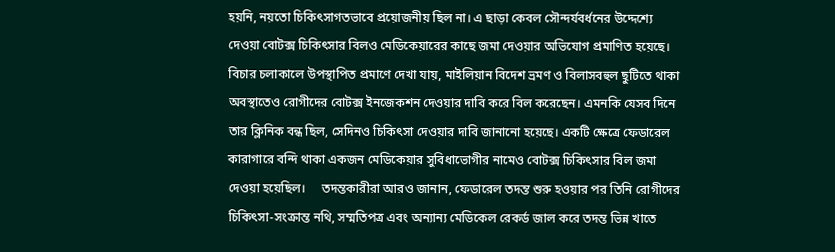হয়নি, নয়তো চিকিৎসাগতভাবে প্রয়োজনীয় ছিল না। এ ছাড়া কেবল সৌন্দর্যবর্ধনের উদ্দেশ্যে দেওয়া বোটক্স চিকিৎসার বিলও মেডিকেয়ারের কাছে জমা দেওয়ার অভিযোগ প্রমাণিত হয়েছে।     বিচার চলাকালে উপস্থাপিত প্রমাণে দেখা যায়, মাইলিয়ান বিদেশ ভ্রমণ ও বিলাসবহুল ছুটিতে থাকা অবস্থাতেও রোগীদের বোটক্স ইনজেকশন দেওয়ার দাবি করে বিল করেছেন। এমনকি যেসব দিনে তার ক্লিনিক বন্ধ ছিল, সেদিনও চিকিৎসা দেওয়ার দাবি জানানো হয়েছে। একটি ক্ষেত্রে ফেডারেল কারাগারে বন্দি থাকা একজন মেডিকেয়ার সুবিধাভোগীর নামেও বোটক্স চিকিৎসার বিল জমা দেওয়া হয়েছিল।     তদন্তকারীরা আরও জানান, ফেডারেল তদন্ত শুরু হওয়ার পর তিনি রোগীদের চিকিৎসা-সংক্রান্ত নথি, সম্মতিপত্র এবং অন্যান্য মেডিকেল রেকর্ড জাল করে তদন্ত ভিন্ন খাতে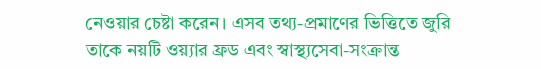নেওয়ার চেষ্টা করেন। এসব তথ্য-প্রমাণের ভিত্তিতে জুরি তাকে নয়টি ওয়্যার ফ্রড এবং স্বাস্থ্যসেবা-সংক্রান্ত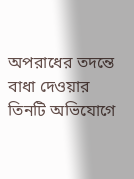অপরাধের তদন্তে বাধা দেওয়ার তিনটি অভিযোগে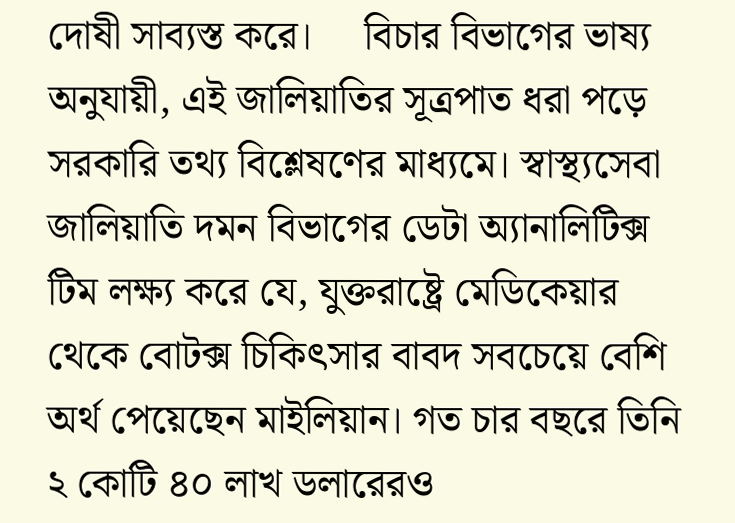দোষী সাব্যস্ত করে।     বিচার বিভাগের ভাষ্য অনুযায়ী, এই জালিয়াতির সূত্রপাত ধরা পড়ে সরকারি তথ্য বিশ্লেষণের মাধ্যমে। স্বাস্থ্যসেবা জালিয়াতি দমন বিভাগের ডেটা অ্যানালিটিক্স টিম লক্ষ্য করে যে, যুক্তরাষ্ট্রে মেডিকেয়ার থেকে বোটক্স চিকিৎসার বাবদ সবচেয়ে বেশি অর্থ পেয়েছেন মাইলিয়ান। গত চার বছরে তিনি ২ কোটি ৪০ লাখ ডলারেরও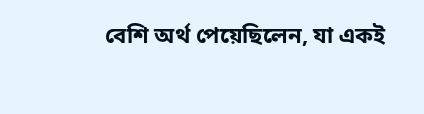বেশি অর্থ পেয়েছিলেন, যা একই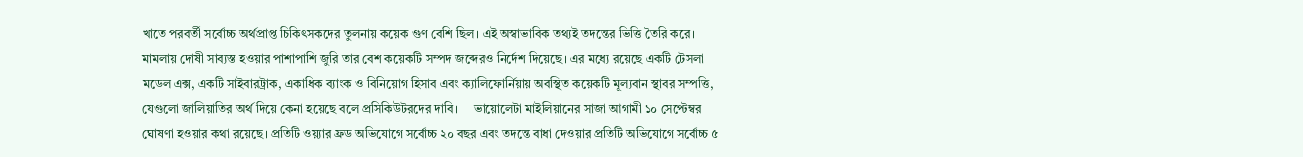খাতে পরবর্তী সর্বোচ্চ অর্থপ্রাপ্ত চিকিৎসকদের তুলনায় কয়েক গুণ বেশি ছিল। এই অস্বাভাবিক তথ্যই তদন্তের ভিত্তি তৈরি করে।     মামলায় দোষী সাব্যস্ত হওয়ার পাশাপাশি জুরি তার বেশ কয়েকটি সম্পদ জব্দেরও নির্দেশ দিয়েছে। এর মধ্যে রয়েছে একটি টেসলা মডেল এক্স, একটি সাইবারট্রাক, একাধিক ব্যাংক ও বিনিয়োগ হিসাব এবং ক্যালিফোর্নিয়ায় অবস্থিত কয়েকটি মূল্যবান স্থাবর সম্পত্তি, যেগুলো জালিয়াতির অর্থ দিয়ে কেনা হয়েছে বলে প্রসিকিউটরদের দাবি।     ভায়োলেটা মাইলিয়ানের সাজা আগামী ১০ সেপ্টেম্বর ঘোষণা হওয়ার কথা রয়েছে। প্রতিটি ওয়্যার ফ্রড অভিযোগে সর্বোচ্চ ২০ বছর এবং তদন্তে বাধা দেওয়ার প্রতিটি অভিযোগে সর্বোচ্চ ৫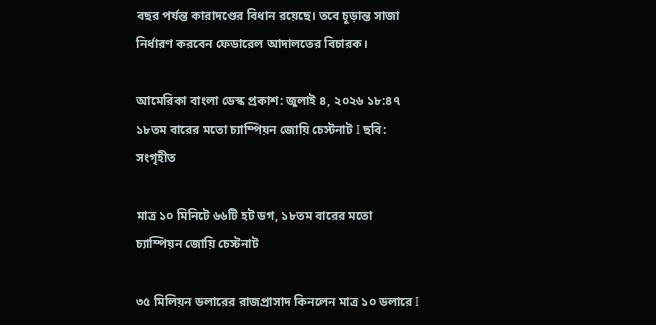বছর পর্যন্ত কারাদণ্ডের বিধান রয়েছে। তবে চূড়ান্ত সাজা নির্ধারণ করবেন ফেডারেল আদালতের বিচারক।

আমেরিকা বাংলা ডেস্ক প্রকাশ: জুলাই ৪, ২০২৬ ১৮:৪৭
১৮তম বারের মতো চ্যাম্পিয়ন জোয়ি চেস্টনাট I ছবি: সংগৃহীত

মাত্র ১০ মিনিটে ৬৬টি হট ডগ, ১৮তম বারের মতো চ্যাম্পিয়ন জোয়ি চেস্টনাট

৩৫ মিলিয়ন ডলারের রাজপ্রাসাদ কিনলেন মাত্র ১০ ডলারে I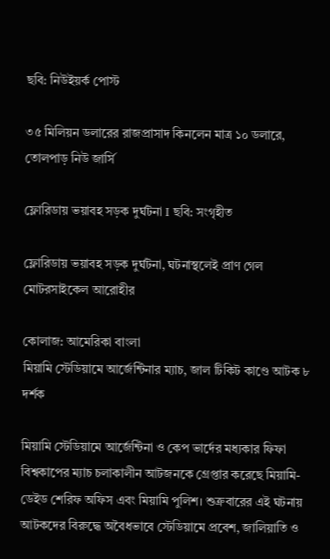ছবি: নিউইয়র্ক পোস্ট

৩৫ মিলিয়ন ডলারের রাজপ্রাসাদ কিনলেন মাত্র ১০ ডলারে, তোলপাড় নিউ জার্সি

ফ্লোরিডায় ভয়াবহ সড়ক দুর্ঘটনা I ছবি: সংগৃহীত

ফ্লোরিডায় ভয়াবহ সড়ক দুর্ঘটনা, ঘটনাস্থলেই প্রাণ গেল মোটরসাইকেল আরোহীর

কোলাজ: আমেরিকা বাংলা
মিয়ামি স্টেডিয়ামে আর্জেন্টিনার ম্যাচ, জাল টিকিট কাণ্ডে আটক ৮ দর্শক

মিয়ামি স্টেডিয়ামে আর্জেন্টিনা ও কেপ ভার্দের মধ্যকার ফিফা বিশ্বকাপের ম্যাচ চলাকালীন আটজনকে গ্রেপ্তার করেছে মিয়ামি-ডেইড শেরিফ অফিস এবং মিয়ামি পুলিশ। শুক্রবারের এই ঘটনায় আটকদের বিরুদ্ধে অবৈধভাবে স্টেডিয়ামে প্রবেশ, জালিয়াতি ও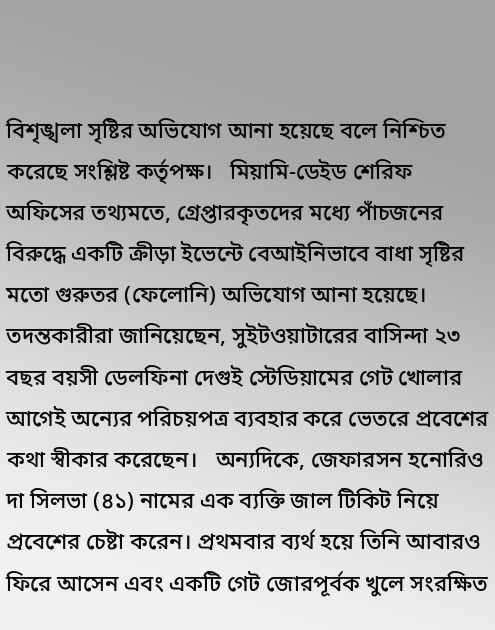বিশৃঙ্খলা সৃষ্টির অভিযোগ আনা হয়েছে বলে নিশ্চিত করেছে সংশ্লিষ্ট কর্তৃপক্ষ।   মিয়ামি-ডেইড শেরিফ অফিসের তথ্যমতে, গ্রেপ্তারকৃতদের মধ্যে পাঁচজনের বিরুদ্ধে একটি ক্রীড়া ইভেন্টে বেআইনিভাবে বাধা সৃষ্টির মতো গুরুতর (ফেলোনি) অভিযোগ আনা হয়েছে। তদন্তকারীরা জানিয়েছেন, সুইটওয়াটারের বাসিন্দা ২৩ বছর বয়সী ডেলফিনা দেগুই স্টেডিয়ামের গেট খোলার আগেই অন্যের পরিচয়পত্র ব্যবহার করে ভেতরে প্রবেশের কথা স্বীকার করেছেন।   অন্যদিকে, জেফারসন হনোরিও দা সিলভা (৪১) নামের এক ব্যক্তি জাল টিকিট নিয়ে প্রবেশের চেষ্টা করেন। প্রথমবার ব্যর্থ হয়ে তিনি আবারও ফিরে আসেন এবং একটি গেট জোরপূর্বক খুলে সংরক্ষিত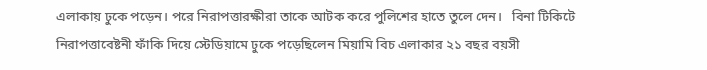এলাকায় ঢুকে পড়েন। পরে নিরাপত্তারক্ষীরা তাকে আটক করে পুলিশের হাতে তুলে দেন।   বিনা টিকিটে নিরাপত্তাবেষ্টনী ফাঁকি দিয়ে স্টেডিয়ামে ঢুকে পড়েছিলেন মিয়ামি বিচ এলাকার ২১ বছর বয়সী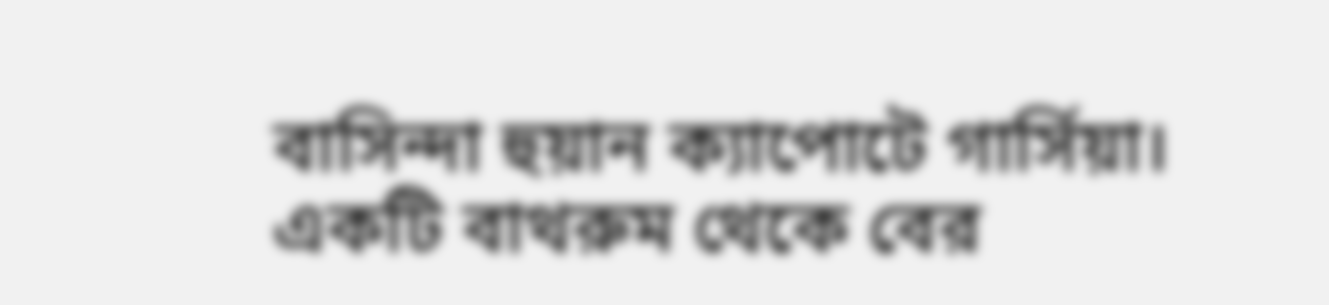বাসিন্দা হুয়ান ক্যাপোটে গার্সিয়া। একটি বাথরুম থেকে বের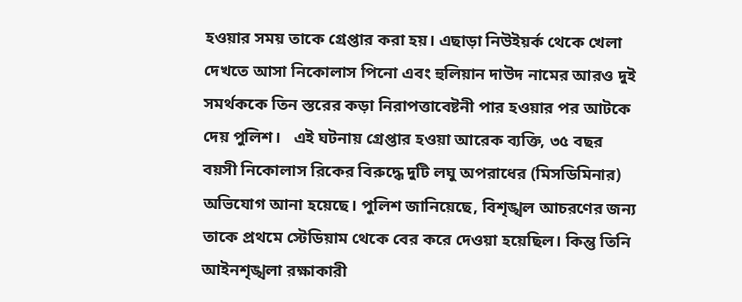হওয়ার সময় তাকে গ্রেপ্তার করা হয়। এছাড়া নিউইয়র্ক থেকে খেলা দেখতে আসা নিকোলাস পিনো এবং হুলিয়ান দাউদ নামের আরও দুই সমর্থককে তিন স্তরের কড়া নিরাপত্তাবেষ্টনী পার হওয়ার পর আটকে দেয় পুলিশ।   এই ঘটনায় গ্রেপ্তার হওয়া আরেক ব্যক্তি, ৩৫ বছর বয়সী নিকোলাস রিকের বিরুদ্ধে দুটি লঘু অপরাধের (মিসডিমিনার) অভিযোগ আনা হয়েছে। পুলিশ জানিয়েছে, বিশৃঙ্খল আচরণের জন্য তাকে প্রথমে স্টেডিয়াম থেকে বের করে দেওয়া হয়েছিল। কিন্তু তিনি আইনশৃঙ্খলা রক্ষাকারী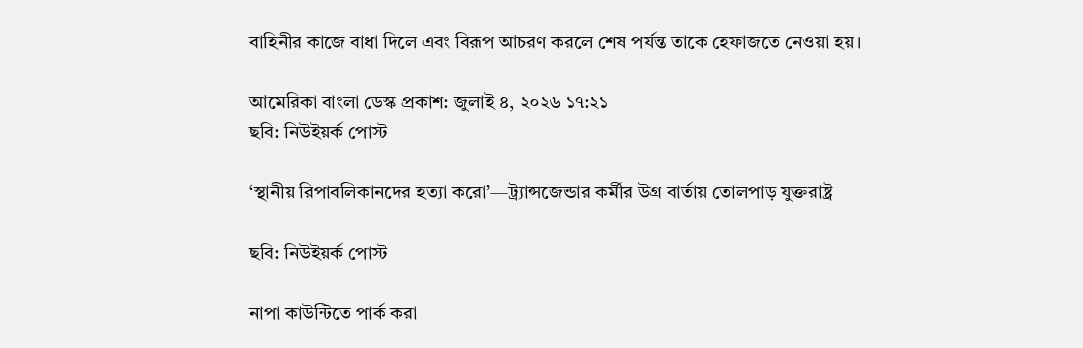বাহিনীর কাজে বাধা দিলে এবং বিরূপ আচরণ করলে শেষ পর্যন্ত তাকে হেফাজতে নেওয়া হয়।

আমেরিকা বাংলা ডেস্ক প্রকাশ: জুলাই ৪, ২০২৬ ১৭:২১
ছবি: নিউইয়র্ক পোস্ট

‘স্থানীয় রিপাবলিকানদের হত্যা করো’—ট্র্যান্সজেন্ডার কর্মীর উগ্র বার্তায় তোলপাড় যুক্তরাষ্ট্র

ছবি: নিউইয়র্ক পোস্ট

নাপা কাউন্টিতে পার্ক করা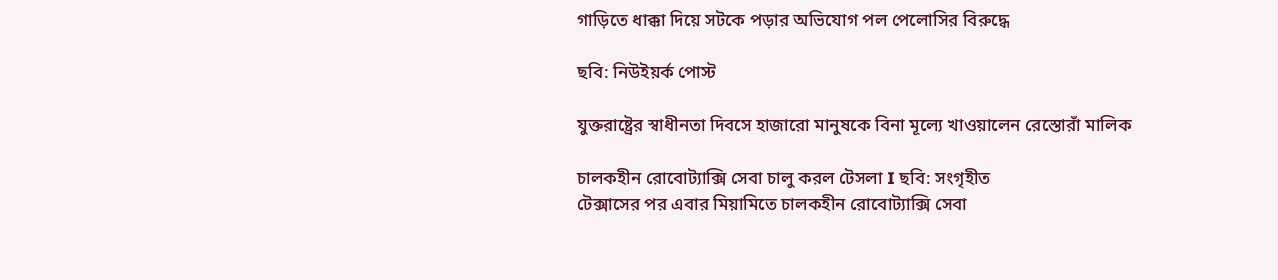গাড়িতে ধাক্কা দিয়ে সটকে পড়ার অভিযোগ পল পেলোসির বিরুদ্ধে

ছবি: নিউইয়র্ক পোস্ট

যুক্তরাষ্ট্রের স্বাধীনতা দিবসে হাজারো মানুষকে বিনা মূল্যে খাওয়ালেন রেস্তোরাঁ মালিক

চালকহীন রোবোট্যাক্সি সেবা চালু করল টেসলা I ছবি: সংগৃহীত
টেক্সাসের পর এবার মিয়ামিতে চালকহীন রোবোট্যাক্সি সেবা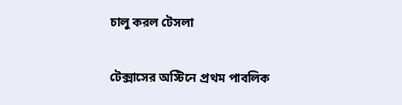চালু করল টেসলা

টেক্সাসের অস্টিনে প্রথম পাবলিক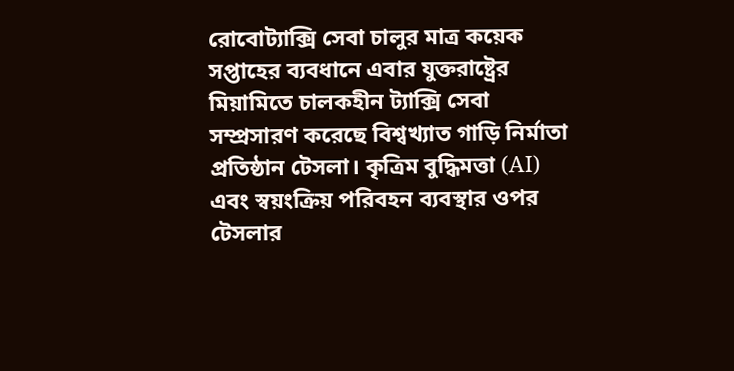রোবোট্যাক্সি সেবা চালুর মাত্র কয়েক সপ্তাহের ব্যবধানে এবার যুক্তরাষ্ট্রের মিয়ামিতে চালকহীন ট্যাক্সি সেবা সম্প্রসারণ করেছে বিশ্বখ্যাত গাড়ি নির্মাতা প্রতিষ্ঠান টেসলা। কৃত্রিম বুদ্ধিমত্তা (AI) এবং স্বয়ংক্রিয় পরিবহন ব্যবস্থার ওপর টেসলার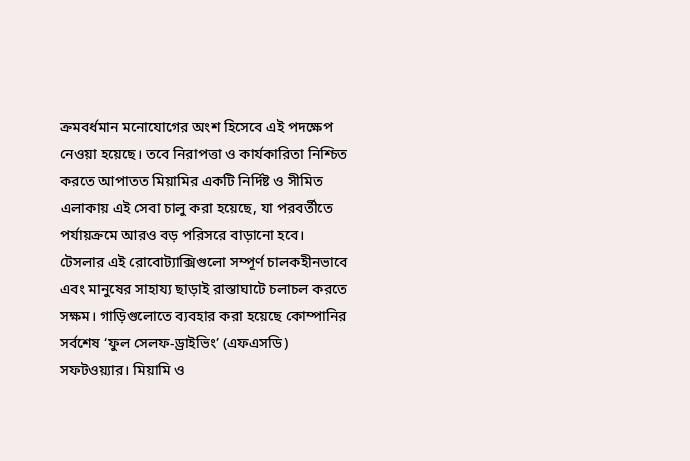ক্রমবর্ধমান মনোযোগের অংশ হিসেবে এই পদক্ষেপ নেওয়া হয়েছে। তবে নিরাপত্তা ও কার্যকারিতা নিশ্চিত করতে আপাতত মিয়ামির একটি নির্দিষ্ট ও সীমিত এলাকায় এই সেবা চালু করা হয়েছে, যা পরবর্তীতে পর্যায়ক্রমে আরও বড় পরিসরে বাড়ানো হবে।   টেসলার এই রোবোট্যাক্সিগুলো সম্পূর্ণ চালকহীনভাবে এবং মানুষের সাহায্য ছাড়াই রাস্তাঘাটে চলাচল করতে সক্ষম। গাড়িগুলোতে ব্যবহার করা হয়েছে কোম্পানির সর্বশেষ ‘ফুল সেলফ-ড্রাইভিং’ (এফএসডি) সফটওয়্যার। মিয়ামি ও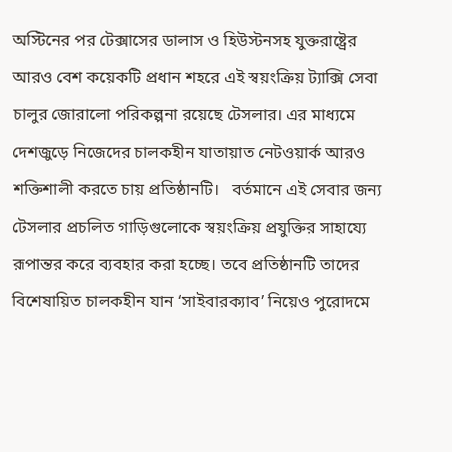অস্টিনের পর টেক্সাসের ডালাস ও হিউস্টনসহ যুক্তরাষ্ট্রের আরও বেশ কয়েকটি প্রধান শহরে এই স্বয়ংক্রিয় ট্যাক্সি সেবা চালুর জোরালো পরিকল্পনা রয়েছে টেসলার। এর মাধ্যমে দেশজুড়ে নিজেদের চালকহীন যাতায়াত নেটওয়ার্ক আরও শক্তিশালী করতে চায় প্রতিষ্ঠানটি।   বর্তমানে এই সেবার জন্য টেসলার প্রচলিত গাড়িগুলোকে স্বয়ংক্রিয় প্রযুক্তির সাহায্যে রূপান্তর করে ব্যবহার করা হচ্ছে। তবে প্রতিষ্ঠানটি তাদের বিশেষায়িত চালকহীন যান ‘সাইবারক্যাব’ নিয়েও পুরোদমে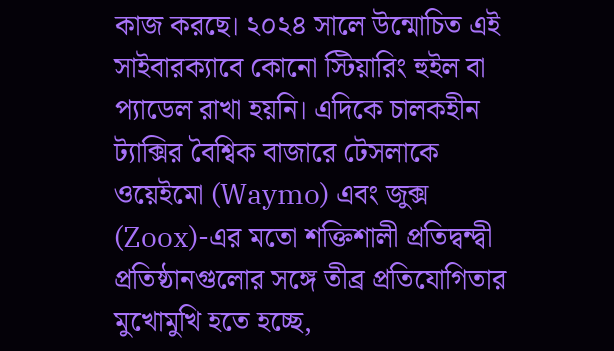কাজ করছে। ২০২৪ সালে উন্মোচিত এই সাইবারক্যাবে কোনো স্টিয়ারিং হুইল বা প্যাডেল রাখা হয়নি। এদিকে চালকহীন ট্যাক্সির বৈশ্বিক বাজারে টেসলাকে ওয়েইমো (Waymo) এবং জুক্স (Zoox)-এর মতো শক্তিশালী প্রতিদ্বন্দ্বী প্রতিষ্ঠানগুলোর সঙ্গে তীব্র প্রতিযোগিতার মুখোমুখি হতে হচ্ছে,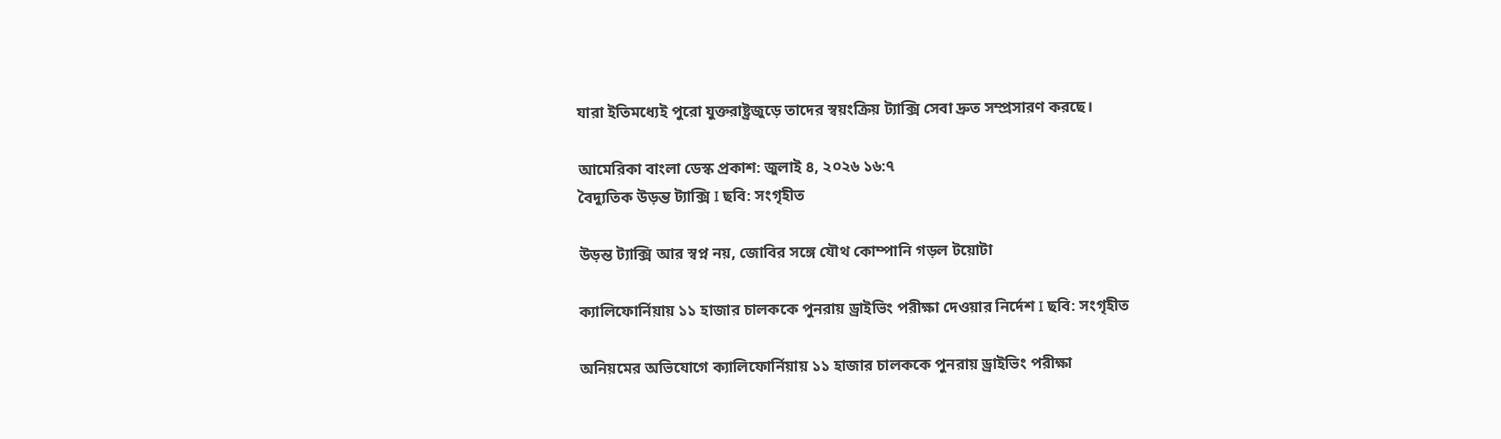যারা ইতিমধ্যেই পুরো যুক্তরাষ্ট্রজুড়ে তাদের স্বয়ংক্রিয় ট্যাক্সি সেবা দ্রুত সম্প্রসারণ করছে।

আমেরিকা বাংলা ডেস্ক প্রকাশ: জুলাই ৪, ২০২৬ ১৬:৭
বৈদ্যুতিক উড়ন্ত ট্যাক্সি I ছবি: সংগৃহীত

উড়ন্ত ট্যাক্সি আর স্বপ্ন নয়, জোবির সঙ্গে যৌথ কোম্পানি গড়ল টয়োটা

ক্যালিফোর্নিয়ায় ১১ হাজার চালককে পুনরায় ড্রাইভিং পরীক্ষা দেওয়ার নির্দেশ I ছবি: সংগৃহীত

অনিয়মের অভিযোগে ক্যালিফোর্নিয়ায় ১১ হাজার চালককে পুনরায় ড্রাইভিং পরীক্ষা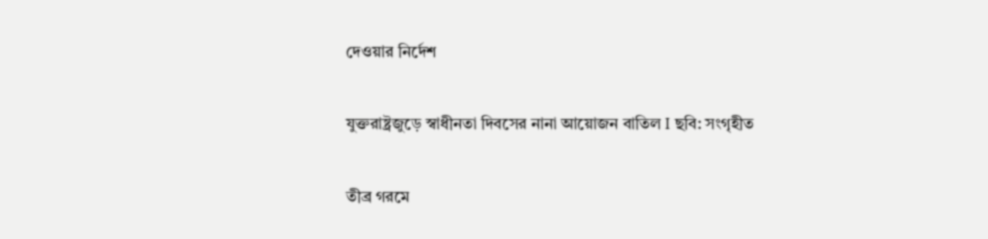দেওয়ার নির্দেশ

যুক্তরাষ্ট্রজুড়ে স্বাধীনতা দিবসের নানা আয়োজন বাতিল I ছবি: সংগৃহীত

তীব্র গরমে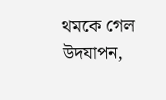থমকে গেল উদযাপন,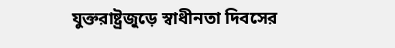যুক্তরাষ্ট্রজুড়ে স্বাধীনতা দিবসের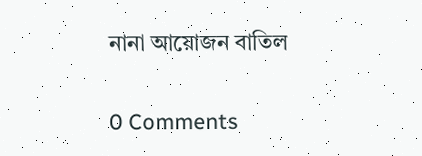নানা আয়োজন বাতিল

0 Comments